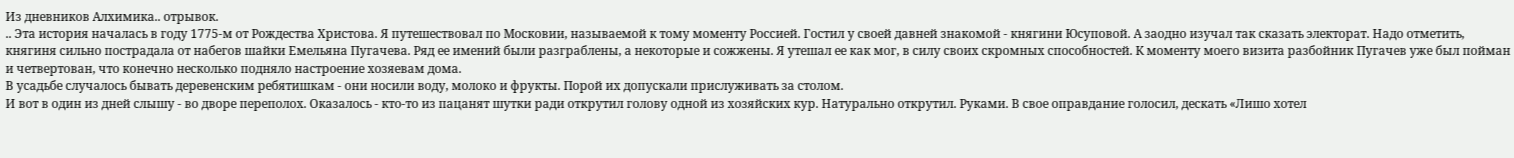Из дневников Алхимика.. отрывок.
.. Эта история началась в году 1775-м от Рождества Христова. Я путешествовал по Московии, называемой к тому моменту Россией. Гостил у своей давней знакомой - княгини Юсуповой. А заодно изучал так сказать электорат. Надо отметить, княгиня сильно пострадала от набегов шайки Емельяна Пугачева. Ряд ее имений были разграблены, а некоторые и сожжены. Я утешал ее как мог, в силу своих скромных способностей. К моменту моего визита разбойник Пугачев уже был пойман и четвертован, что конечно несколько подняло настроение хозяевам дома.
В усадьбе случалось бывать деревенским ребятишкам - они носили воду, молоко и фрукты. Порой их допускали прислуживать за столом.
И вот в один из дней слышу - во дворе переполох. Оказалось - кто-то из пацанят шутки ради открутил голову одной из хозяйских кур. Натурально открутил. Руками. В свое оправдание голосил, дескать «Лишо хотел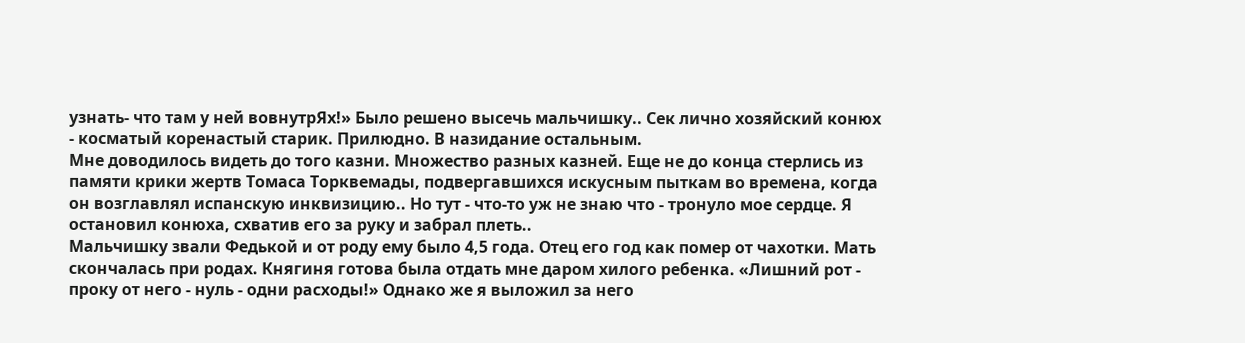узнать- что там у ней вовнутрЯх!» Было решено высечь мальчишку.. Сек лично хозяйский конюх - косматый коренастый старик. Прилюдно. В назидание остальным.
Мне доводилось видеть до того казни. Множество разных казней. Еще не до конца стерлись из памяти крики жертв Томаса Торквемады, подвергавшихся искусным пыткам во времена, когда он возглавлял испанскую инквизицию.. Но тут - что-то уж не знаю что - тронуло мое сердце. Я остановил конюха, схватив его за руку и забрал плеть..
Мальчишку звали Федькой и от роду ему было 4,5 года. Отец его год как помер от чахотки. Мать скончалась при родах. Княгиня готова была отдать мне даром хилого ребенка. «Лишний рот - проку от него - нуль - одни расходы!» Однако же я выложил за него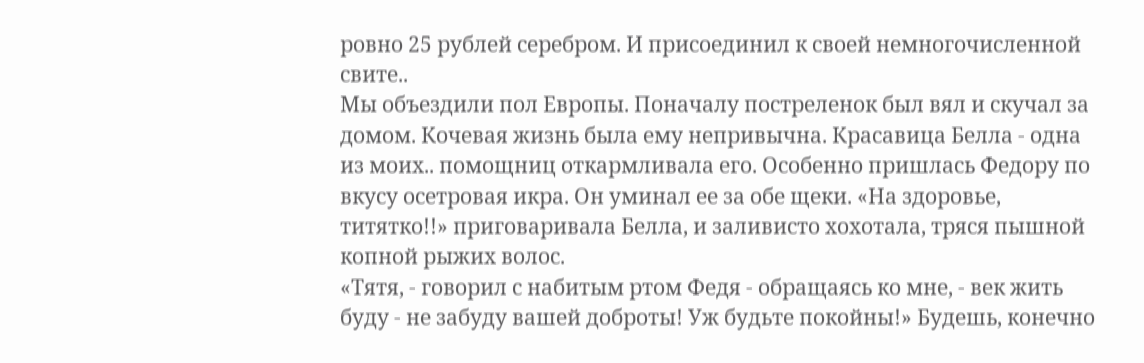ровно 25 рублей серебром. И присоединил к своей немногочисленной свите..
Мы объездили пол Европы. Поначалу постреленок был вял и скучал за домом. Кочевая жизнь была ему непривычна. Красавица Белла - одна из моих.. помощниц откармливала его. Особенно пришлась Федору по вкусу осетровая икра. Он уминал ее за обе щеки. «На здоровье, титятко!!» приговаривала Белла, и заливисто хохотала, тряся пышной копной рыжих волос.
«Тятя, - говорил с набитым ртом Федя - обращаясь ко мне, - век жить буду - не забуду вашей доброты! Уж будьте покойны!» Будешь, конечно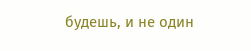будешь, и не один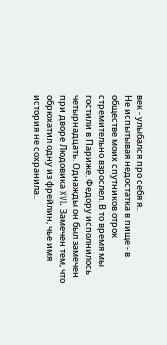век - улыбался про себя я..
Не испытывая недостатка в пище - в обществе моих спутников отрок стремительно взрослел. В то время мы гостили в Париже. Федору исполнилось четырнадцать. Однажды он был замечен при дворе Людовика XVI. Замечен тем, что обрюхатил одну из фрейлин, чье имя история не сохранила..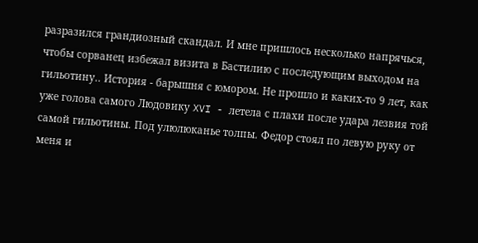разразился грандиозный скандал. И мне пришлось несколько напрячься, чтобы сорванец избежал визита в Бастилию с последующим выходом на гильотину.. История - барышня с юмором. Не прошло и каких-то 9 лет, как уже голова самого Людовику XVI - летела с плахи после удара лезвия той самой гильотины. Под улюлюканье толпы. Федор стоял по левую руку от меня и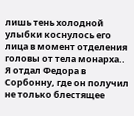лишь тень холодной улыбки коснулось его лица в момент отделения головы от тела монарха..
Я отдал Федора в Сорбонну, где он получил не только блестящее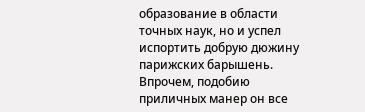образование в области точных наук, но и успел испортить добрую дюжину парижских барышень. Впрочем, подобию приличных манер он все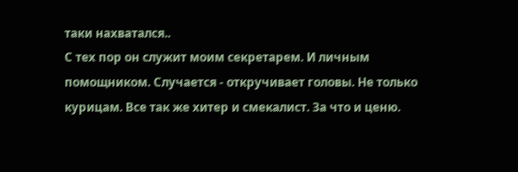таки нахватался..
С тех пор он служит моим секретарем. И личным помощником. Случается - откручивает головы. Не только курицам. Все так же хитер и смекалист. За что и ценю.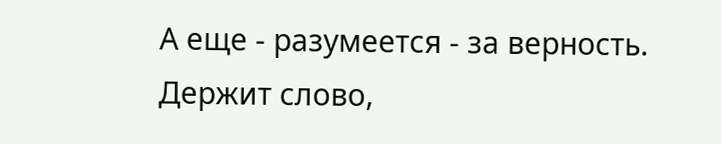А еще - разумеется - за верность. Держит слово,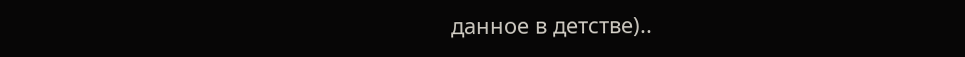данное в детстве)..